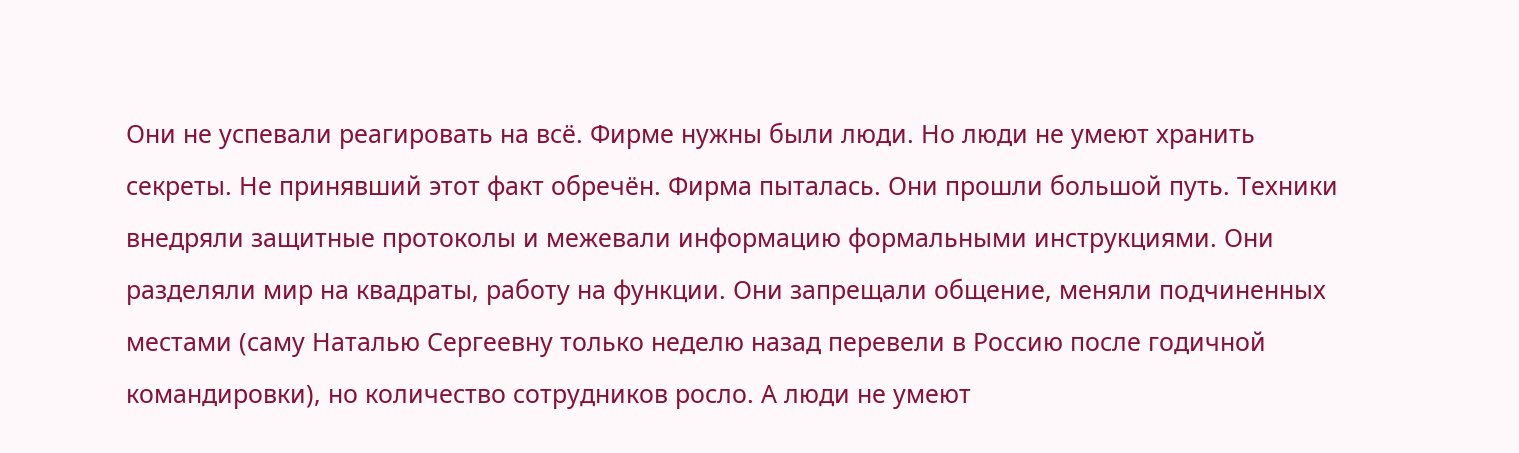Они не успевали реагировать на всё. Фирме нужны были люди. Но люди не умеют хранить секреты. Не принявший этот факт обречён. Фирма пыталась. Они прошли большой путь. Техники внедряли защитные протоколы и межевали информацию формальными инструкциями. Они разделяли мир на квадраты, работу на функции. Они запрещали общение, меняли подчиненных местами (саму Наталью Сергеевну только неделю назад перевели в Россию после годичной командировки), но количество сотрудников росло. А люди не умеют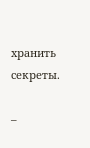хранить секреты.

–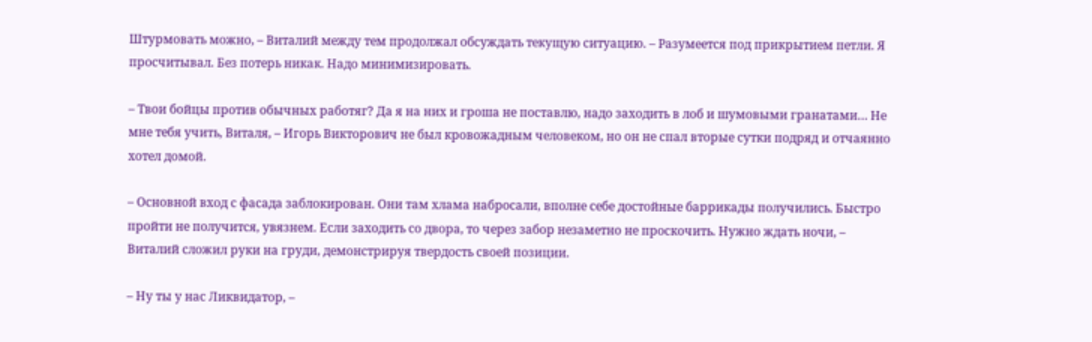Штурмовать можно, – Виталий между тем продолжал обсуждать текущую ситуацию. – Разумеется под прикрытием петли. Я просчитывал. Без потерь никак. Надо минимизировать.

– Твои бойцы против обычных работяг? Да я на них и гроша не поставлю, надо заходить в лоб и шумовыми гранатами… Не мне тебя учить, Виталя, – Игорь Викторович не был кровожадным человеком, но он не спал вторые сутки подряд и отчаянно хотел домой.

– Основной вход с фасада заблокирован. Они там хлама набросали, вполне себе достойные баррикады получились. Быстро пройти не получится, увязнем. Если заходить со двора, то через забор незаметно не проскочить. Нужно ждать ночи, – Виталий сложил руки на груди, демонстрируя твердость своей позиции.

– Ну ты у нас Ликвидатор, –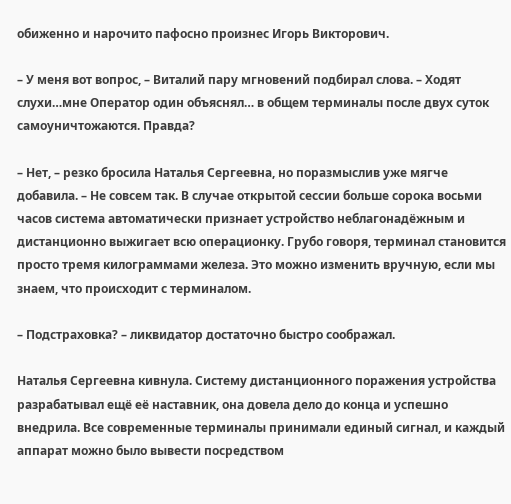обиженно и нарочито пафосно произнес Игорь Викторович.

– У меня вот вопрос, – Виталий пару мгновений подбирал слова. – Ходят слухи…мне Оператор один объяснял… в общем терминалы после двух суток самоуничтожаются. Правда?

– Нет, – резко бросила Наталья Сергеевна, но поразмыслив уже мягче добавила. – Не совсем так. В случае открытой сессии больше сорока восьми часов система автоматически признает устройство неблагонадёжным и дистанционно выжигает всю операционку. Грубо говоря, терминал становится просто тремя килограммами железа. Это можно изменить вручную, если мы знаем, что происходит с терминалом.

– Подстраховка? – ликвидатор достаточно быстро соображал.

Наталья Сергеевна кивнула. Систему дистанционного поражения устройства разрабатывал ещё её наставник, она довела дело до конца и успешно внедрила. Все современные терминалы принимали единый сигнал, и каждый аппарат можно было вывести посредством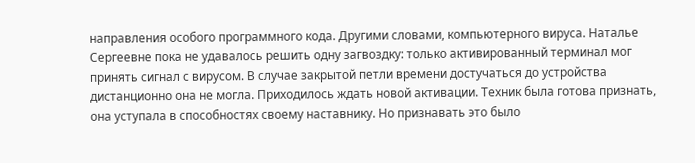направления особого программного кода. Другими словами, компьютерного вируса. Наталье Сергеевне пока не удавалось решить одну загвоздку: только активированный терминал мог принять сигнал с вирусом. В случае закрытой петли времени достучаться до устройства дистанционно она не могла. Приходилось ждать новой активации. Техник была готова признать, она уступала в способностях своему наставнику. Но признавать это было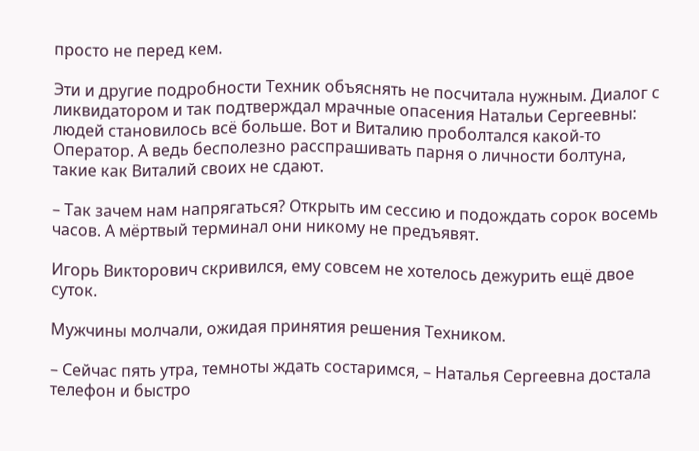просто не перед кем.

Эти и другие подробности Техник объяснять не посчитала нужным. Диалог с ликвидатором и так подтверждал мрачные опасения Натальи Сергеевны: людей становилось всё больше. Вот и Виталию проболтался какой-то Оператор. А ведь бесполезно расспрашивать парня о личности болтуна, такие как Виталий своих не сдают.

– Так зачем нам напрягаться? Открыть им сессию и подождать сорок восемь часов. А мёртвый терминал они никому не предъявят.

Игорь Викторович скривился, ему совсем не хотелось дежурить ещё двое суток.

Мужчины молчали, ожидая принятия решения Техником.

– Сейчас пять утра, темноты ждать состаримся, – Наталья Сергеевна достала телефон и быстро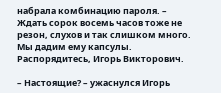набрала комбинацию пароля. – Ждать сорок восемь часов тоже не резон, слухов и так слишком много. Мы дадим ему капсулы. Распорядитесь, Игорь Викторович.

– Настоящие? – ужаснулся Игорь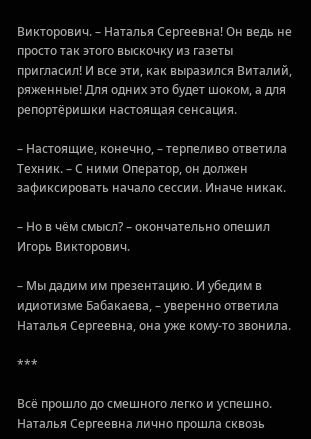Викторович. – Наталья Сергеевна! Он ведь не просто так этого выскочку из газеты пригласил! И все эти, как выразился Виталий, ряженные! Для одних это будет шоком, а для репортёришки настоящая сенсация.

– Настоящие, конечно, – терпеливо ответила Техник. – С ними Оператор, он должен зафиксировать начало сессии. Иначе никак.

– Но в чём смысл? – окончательно опешил Игорь Викторович.

– Мы дадим им презентацию. И убедим в идиотизме Бабакаева, – уверенно ответила Наталья Сергеевна, она уже кому-то звонила.

***

Всё прошло до смешного легко и успешно. Наталья Сергеевна лично прошла сквозь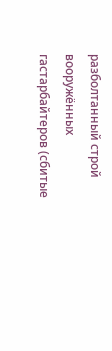разболтанный строй вооружённых гастарбайтеров (сбитые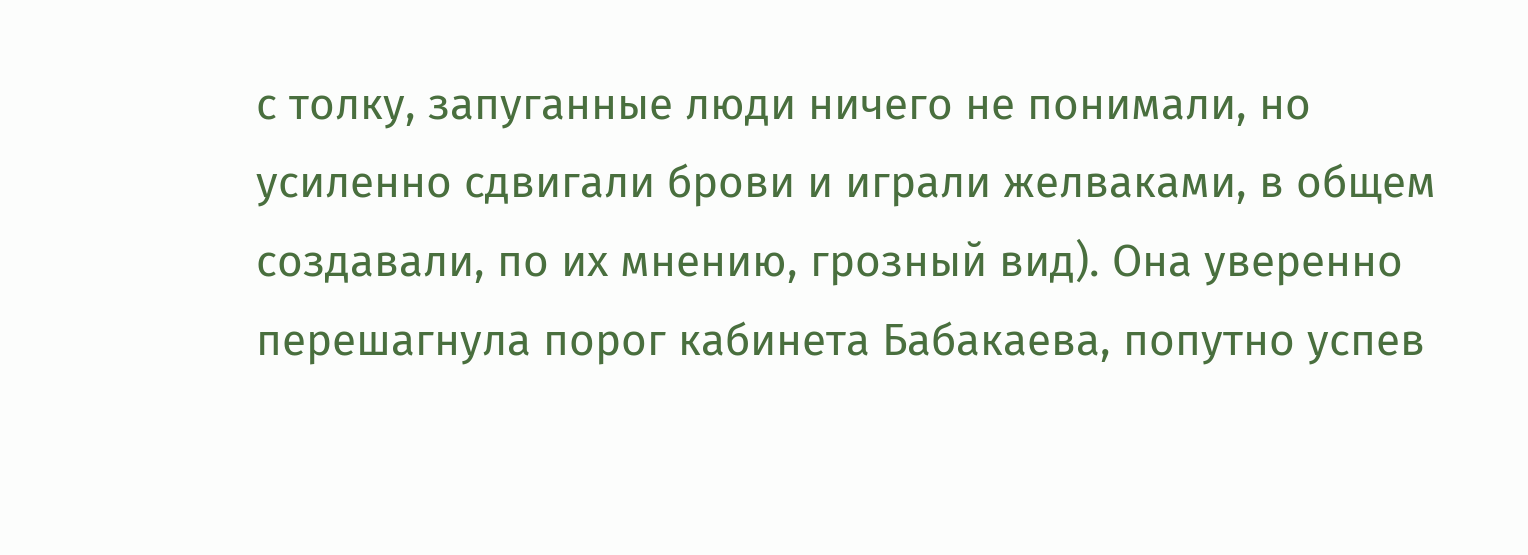с толку, запуганные люди ничего не понимали, но усиленно сдвигали брови и играли желваками, в общем создавали, по их мнению, грозный вид). Она уверенно перешагнула порог кабинета Бабакаева, попутно успев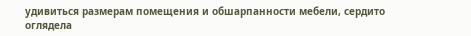удивиться размерам помещения и обшарпанности мебели, сердито оглядела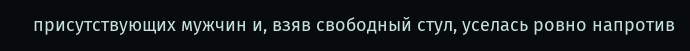присутствующих мужчин и, взяв свободный стул, уселась ровно напротив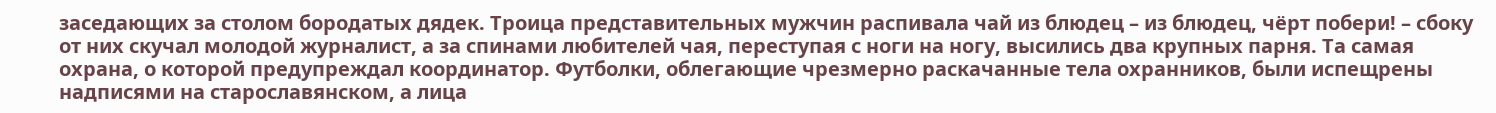заседающих за столом бородатых дядек. Троица представительных мужчин распивала чай из блюдец – из блюдец, чёрт побери! – сбоку от них скучал молодой журналист, а за спинами любителей чая, переступая с ноги на ногу, высились два крупных парня. Та самая охрана, о которой предупреждал координатор. Футболки, облегающие чрезмерно раскачанные тела охранников, были испещрены надписями на старославянском, а лица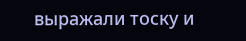выражали тоску и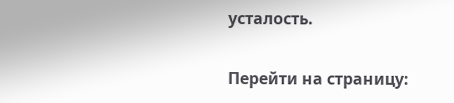усталость.

Перейти на страницу: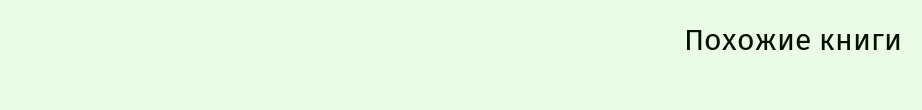Похожие книги